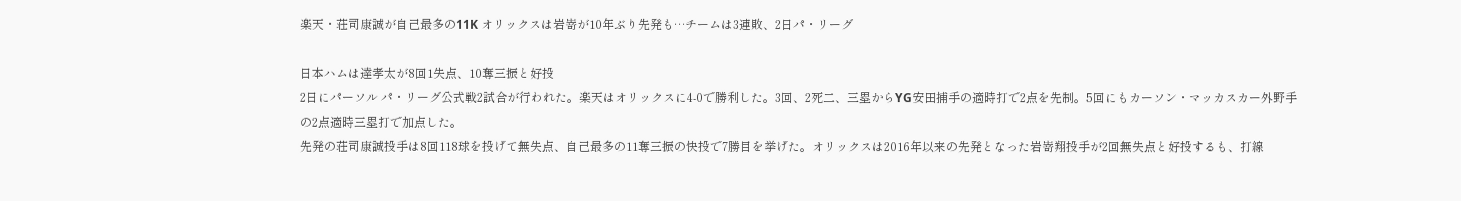楽天・荘司康誠が自己最多の11K オリックスは岩嵜が10年ぶり先発も…チームは3連敗、2日パ・リーグ

日本ハムは達孝太が8回1失点、10奪三振と好投
2日にパーソル パ・リーグ公式戦2試合が行われた。楽天はオリックスに4-0で勝利した。3回、2死二、三塁からYG安田捕手の適時打で2点を先制。5回にもカーソン・マッカスカー外野手の2点適時三塁打で加点した。
先発の荘司康誠投手は8回118球を投げて無失点、自己最多の11奪三振の快投で7勝目を挙げた。オリックスは2016年以来の先発となった岩嵜翔投手が2回無失点と好投するも、打線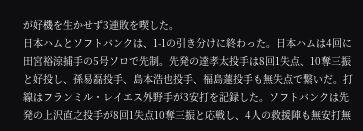が好機を生かせず3連敗を喫した。
日本ハムとソフトバンクは、1-1の引き分けに終わった。日本ハムは4回に田宮裕涼捕手の5号ソロで先制。先発の達孝太投手は8回1失点、10奪三振と好投し、孫易磊投手、島本浩也投手、福島蓮投手も無失点で繋いだ。打線はフランミル・レイエス外野手が3安打を記録した。ソフトバンクは先発の上沢直之投手が8回1失点10奪三振と応戦し、4人の救援陣も無安打無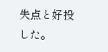失点と好投した。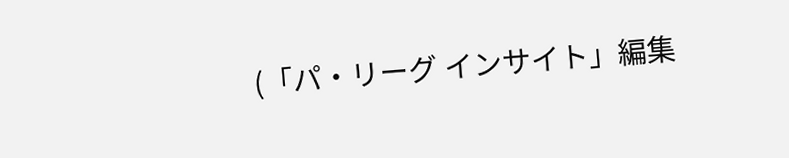(「パ・リーグ インサイト」編集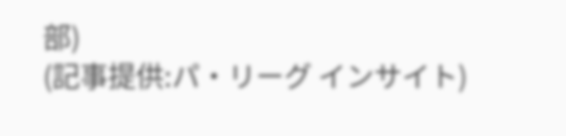部)
(記事提供:パ・リーグ インサイト)